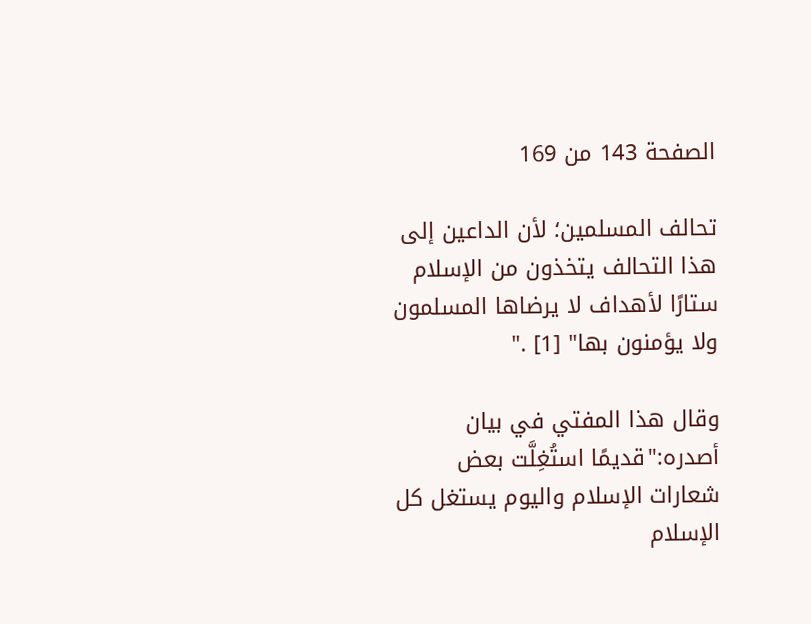الصفحة 143 من 169

تحالف المسلمين؛ لأن الداعين إلى هذا التحالف يتخذون من الإسلام ستارًا لأهداف لا يرضاها المسلمون ولا يؤمنون بها" [1] ."

وقال هذا المفتي في بيان أصدره:"قديمًا استُغِلَّت بعض شعارات الإسلام واليوم يستغل كل الإسلام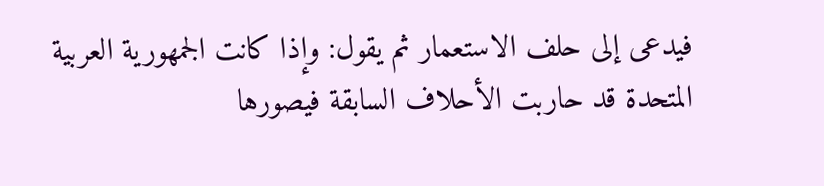فيدعى إلى حلف الاستعمار ثم يقول: وإذا كانت الجمهورية العربية المتحدة قد حاربت الأحلاف السابقة فيصورها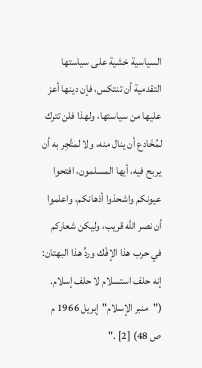السياسية خشية على سياستها التقدمية أن تنتكس، فإن دينها أعز عليها من سياستها، ولهذا فلن تترك لمُخَادع أن ينال منه، ولا لمتَّجِر به أن يربح فيه، أيها المسلمون، افتحوا عيونكم واشحذوا أذهانكم، واعلموا أن نصر الله قريب، وليكن شعاركم في حرب هذا الإفْك وردِّ هذا البهتان: إنه حلف استسلام لا حلف إسلام. ("منبر الإسلام"إبريل 1966 م ص 48) [2] ."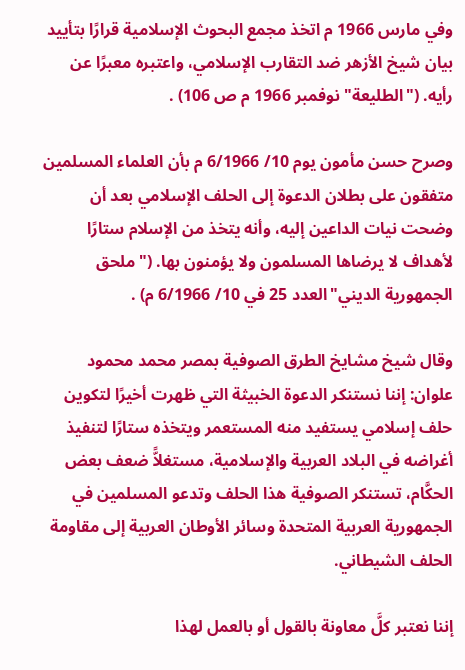وفي مارس 1966 م اتخذ مجمع البحوث الإسلامية قرارًا بتأييد بيان شيخ الأزهر ضد التقارب الإسلامي، واعتبره معبرًا عن رأيه. ("الطليعة"نوفمبر 1966 م ص 106) .

وصرح حسن مأمون يوم 10/ 6/1966 م بأن العلماء المسلمين متفقون على بطلان الدعوة إلى الحلف الإسلامي بعد أن وضحت نيات الداعين إليه، وأنه يتخذ من الإسلام ستارًا لأهداف لا يرضاها المسلمون ولا يؤمنون بها. ("ملحق الجمهورية الديني"العدد 25 في 10/ 6/1966 م) .

وقال شيخ مشايخ الطرق الصوفية بمصر محمد محمود علوان: إننا نستنكر الدعوة الخبيثة التي ظهرت أخيرًا لتكوين حلف إسلامي يستفيد منه المستعمر ويتخذه ستارًا لتنفيذ أغراضه في البلاد العربية والإسلامية، مستغلاًّ ضعف بعض الحكَّام، تستنكر الصوفية هذا الحلف وتدعو المسلمين في الجمهورية العربية المتحدة وسائر الأوطان العربية إلى مقاومة الحلف الشيطاني.

إننا نعتبر كلَّ معاونة بالقول أو بالعمل لهذا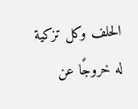الحلف وكل تزكية له خروجًا عن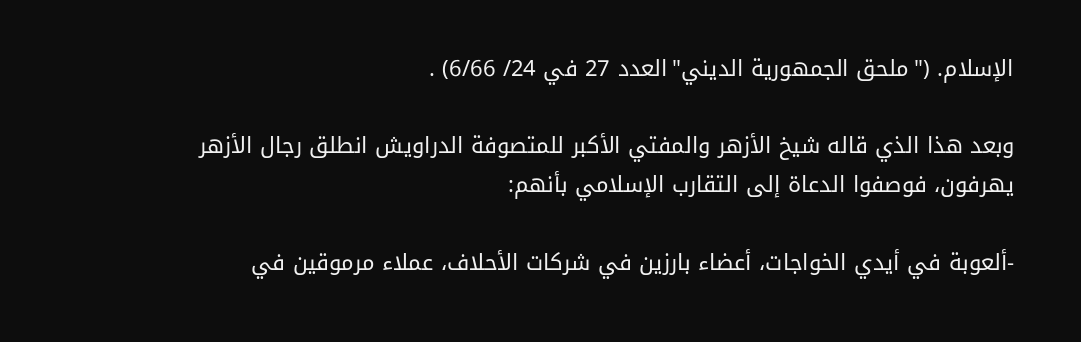الإسلام. ("ملحق الجمهورية الديني"العدد 27 في 24/ 6/66) .

وبعد هذا الذي قاله شيخ الأزهر والمفتي الأكبر للمتصوفة الدراويش انطلق رجال الأزهر يهرفون، فوصفوا الدعاة إلى التقارب الإسلامي بأنهم:

-ألعوبة في أيدي الخواجات، أعضاء بارزين في شركات الأحلاف، عملاء مرموقين في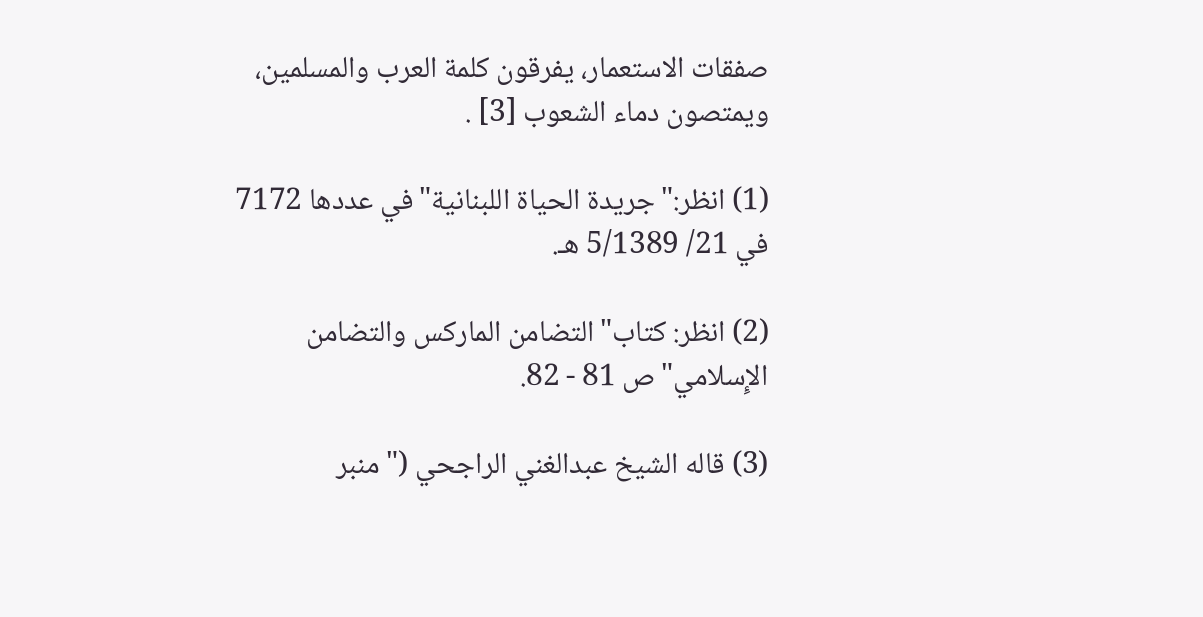صفقات الاستعمار، يفرقون كلمة العرب والمسلمين، ويمتصون دماء الشعوب [3] .

(1) انظر:"جريدة الحياة اللبنانية"في عددها 7172 في 21/ 5/1389 هـ.

(2) انظر: كتاب"التضامن الماركس والتضامن الإِسلامي"ص 81 - 82.

(3) قاله الشيخ عبدالغني الراجحي ("منبر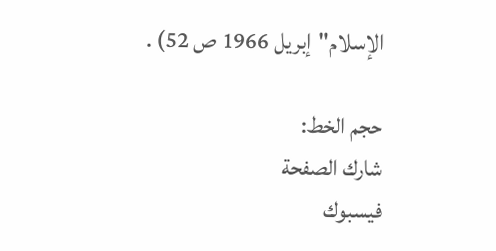الإسلام"إبريل 1966 ص 52) .

حجم الخط:
شارك الصفحة
فيسبوك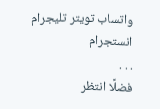واتساب تويتر تليجرام انستجرام
. . .
فضلًا انتظر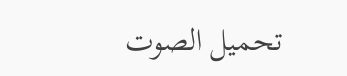تحميل الصوت